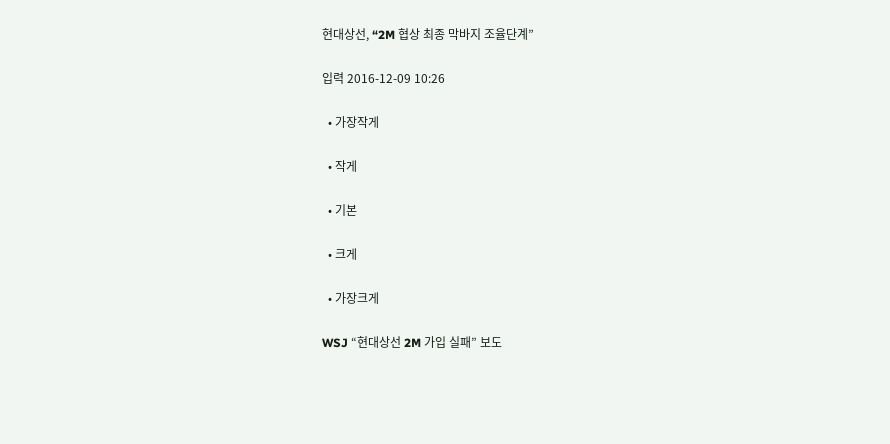현대상선, “2M 협상 최종 막바지 조율단계”

입력 2016-12-09 10:26

  • 가장작게

  • 작게

  • 기본

  • 크게

  • 가장크게

WSJ “현대상선 2M 가입 실패” 보도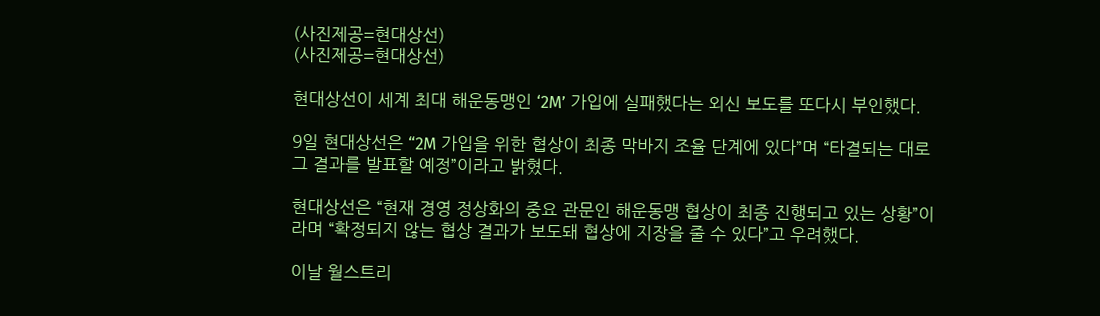(사진제공=현대상선)
(사진제공=현대상선)

현대상선이 세계 최대 해운동맹인 ‘2M’ 가입에 실패했다는 외신 보도를 또다시 부인했다.

9일 현대상선은 “2M 가입을 위한 협상이 최종 막바지 조율 단계에 있다”며 “타결되는 대로 그 결과를 발표할 예정”이라고 밝혔다.

현대상선은 “현재 경영 정상화의 중요 관문인 해운동맹 협상이 최종 진행되고 있는 상황”이라며 “확정되지 않는 협상 결과가 보도돼 협상에 지장을 줄 수 있다”고 우려했다.

이날 월스트리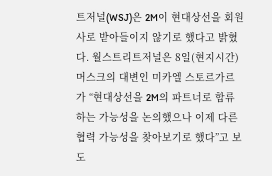트저널(WSJ)은 2M이 현대상선을 회원사로 받아들이지 않기로 했다고 밝혔다. 월스트리트저널은 8일(현지시간) 머스크의 대변인 미카엘 스토르가르가 “현대상선을 2M의 파트너로 합류하는 가능성을 논의했으나 이제 다른 협력 가능성을 찾아보기로 했다”고 보도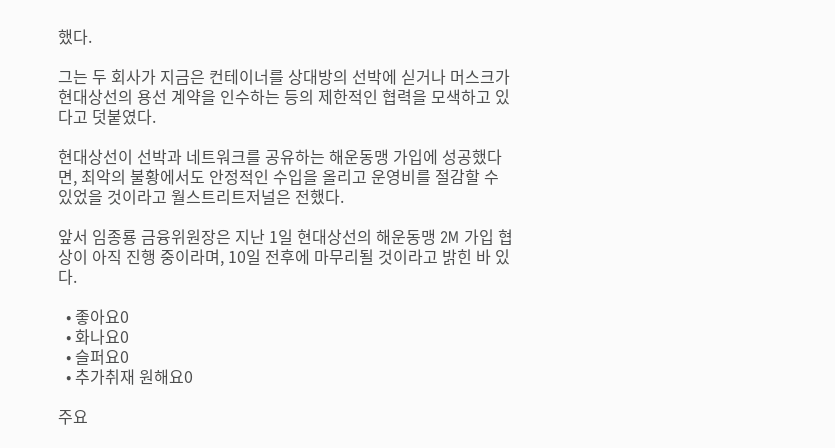했다.

그는 두 회사가 지금은 컨테이너를 상대방의 선박에 싣거나 머스크가 현대상선의 용선 계약을 인수하는 등의 제한적인 협력을 모색하고 있다고 덧붙였다.

현대상선이 선박과 네트워크를 공유하는 해운동맹 가입에 성공했다면, 최악의 불황에서도 안정적인 수입을 올리고 운영비를 절감할 수 있었을 것이라고 월스트리트저널은 전했다.

앞서 임종룡 금융위원장은 지난 1일 현대상선의 해운동맹 2M 가입 협상이 아직 진행 중이라며, 10일 전후에 마무리될 것이라고 밝힌 바 있다.

  • 좋아요0
  • 화나요0
  • 슬퍼요0
  • 추가취재 원해요0

주요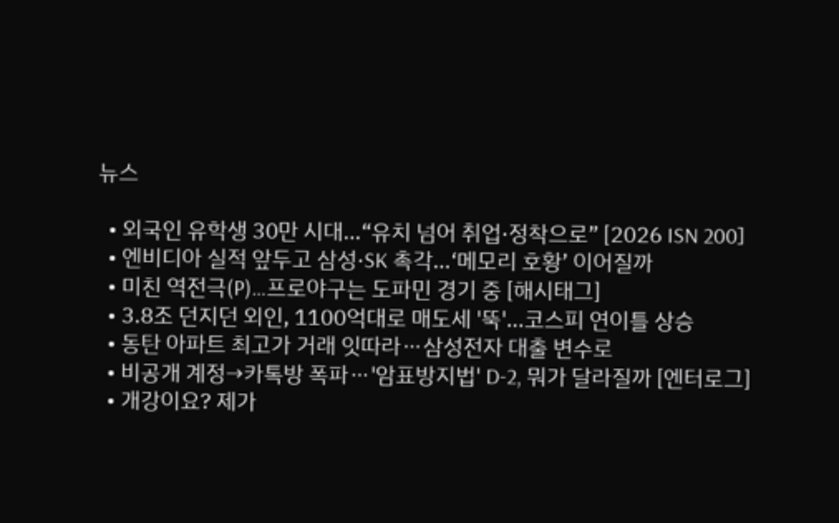뉴스

  • 외국인 유학생 30만 시대…“유치 넘어 취업·정착으로” [2026 ISN 200]
  • 엔비디아 실적 앞두고 삼성·SK 촉각…‘메모리 호황’ 이어질까
  • 미친 역전극(P)…프로야구는 도파민 경기 중 [해시태그]
  • 3.8조 던지던 외인, 1100억대로 매도세 '뚝'…코스피 연이틀 상승
  • 동탄 아파트 최고가 거래 잇따라⋯삼성전자 대출 변수로
  • 비공개 계정→카톡방 폭파⋯'암표방지법' D-2, 뭐가 달라질까 [엔터로그]
  • 개강이요? 제가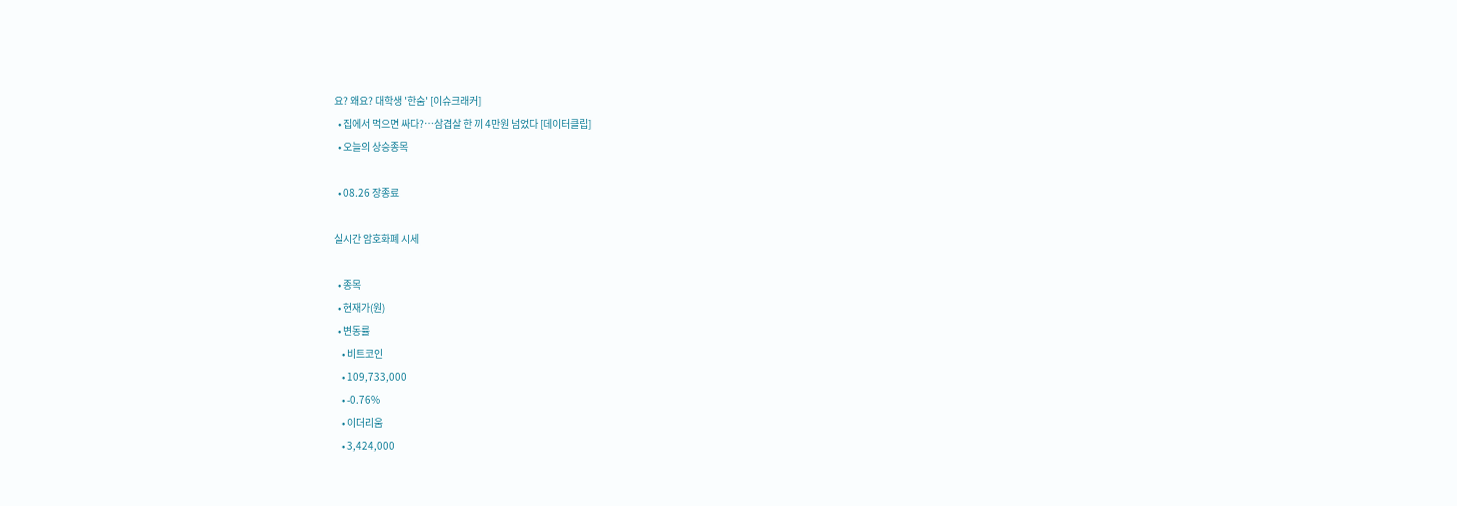요? 왜요? 대학생 '한숨' [이슈크래커]
  • 집에서 먹으면 싸다?…삼겹살 한 끼 4만원 넘었다 [데이터클립]
  • 오늘의 상승종목

  • 08.26 장종료

실시간 암호화폐 시세

  • 종목
  • 현재가(원)
  • 변동률
    • 비트코인
    • 109,733,000
    • -0.76%
    • 이더리움
    • 3,424,000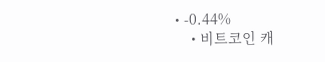• -0.44%
    • 비트코인 캐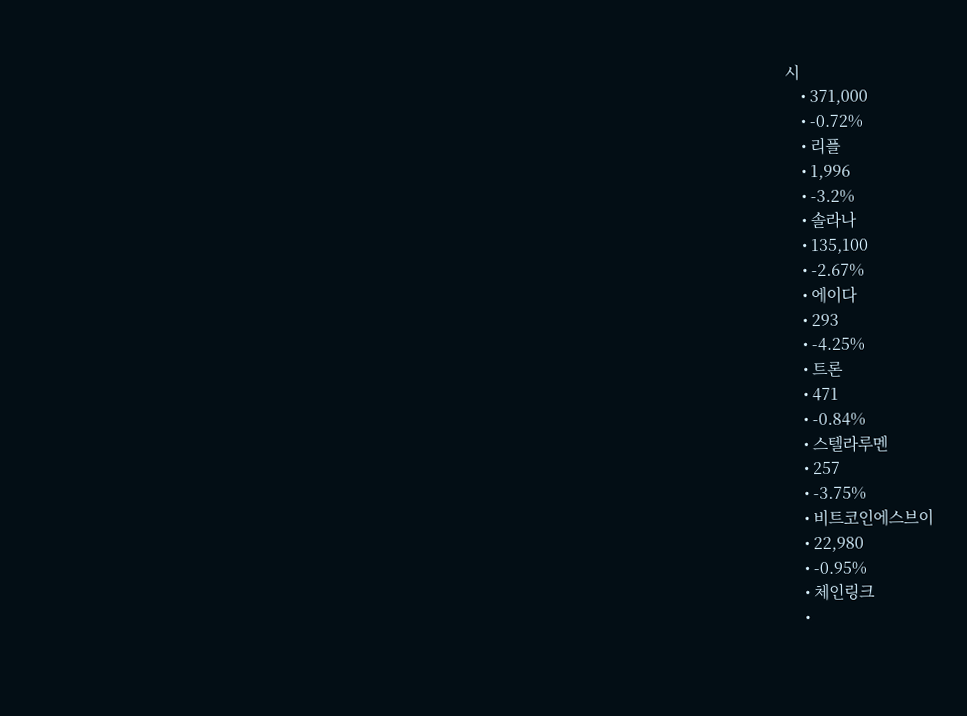시
    • 371,000
    • -0.72%
    • 리플
    • 1,996
    • -3.2%
    • 솔라나
    • 135,100
    • -2.67%
    • 에이다
    • 293
    • -4.25%
    • 트론
    • 471
    • -0.84%
    • 스텔라루멘
    • 257
    • -3.75%
    • 비트코인에스브이
    • 22,980
    • -0.95%
    • 체인링크
    •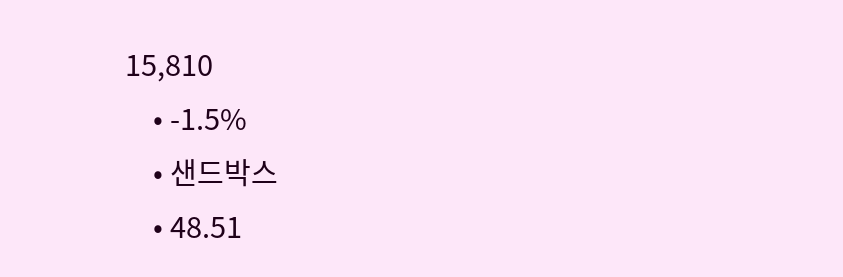15,810
    • -1.5%
    • 샌드박스
    • 48.51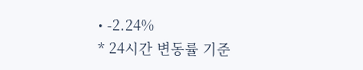• -2.24%
* 24시간 변동률 기준